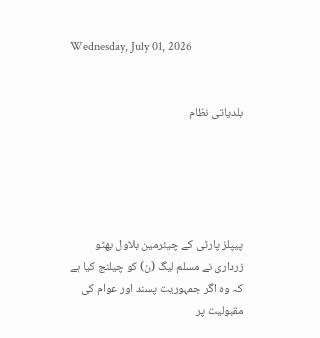Wednesday, July 01, 2026


بلدیاتی نظام





پیپلز پارٹی کے چیئرمین بلاول بھٹو زرداری نے مسلم لیگ (ن) کو چیلنج کیا ہے کہ وہ اگر جمہوریت پسند اور عوام کی مقبولیت پر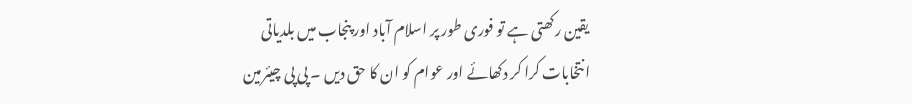یقین رکھتی ہے تو فوری طور پر اسلام آباد اور پنجاب میں بلدیاتی انتخابات کرا کر دکھائے اور عوام کو ان کا حق دیں ۔ پی پی چیئرمین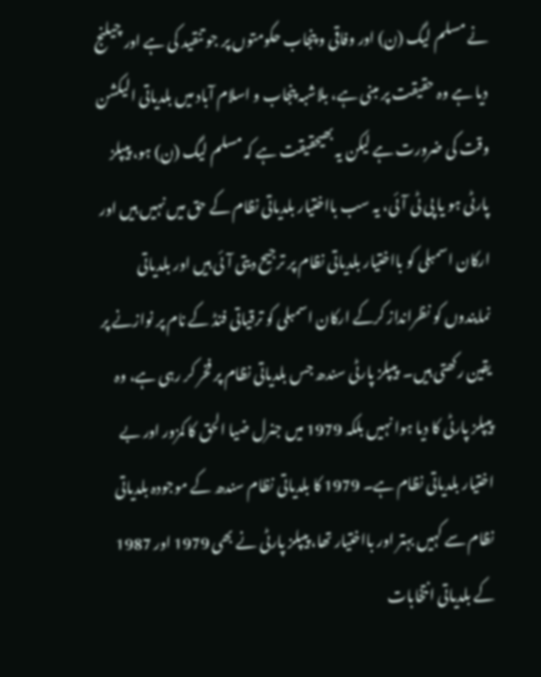نے مسلم لیگ (ن) اور وفاقی و پنجاب حکومتوں پر جو تنقید کی ہے اور چیلنج دیا ہے وہ حقیقت پر مبنی ہے، بلاشبہ پنجاب و اسلام آباد میں بلدیاتی الیکشن وقت کی ضرورت ہے لیکن یہ بھیحقیقت ہے کہ مسلم لیگ (ن) ہو، پیپلز پارٹی ہو یا پی ٹی آئی، یہ سب بااختیار بلدیاتی نظام کے حق میں نہیں ہیں اور ارکان اسمبلی کو بااختیار بلدیاتی نظام پر ترجیح دیتی آئی ہیں اور بلدیاتی نمایندوں کو نظرانداز کرکے ارکان اسمبلی کو ترقیاتی فنڈ کے نام پر نوازنے پر یقین رکھتی ہیں۔  پیپلز پارٹی سندھ جس بلدیاتی نظام پر فخر کر رہی ہے، وہ پیپلز پارٹی کا دیا ہوا نہیں بلکہ 1979 میں جنرل ضیا الحق کا کمزور اور بے اختیار بلدیاتی نظام ہے۔ 1979 کا بلدیاتی نظام سندھ کے موجودہ بلدیاتی نظام سے کہیں بہتر اور بااختیار تھا، پیپلز پارٹی نے بھی 1979 اور 1987 کے بلدیاتی انتخابات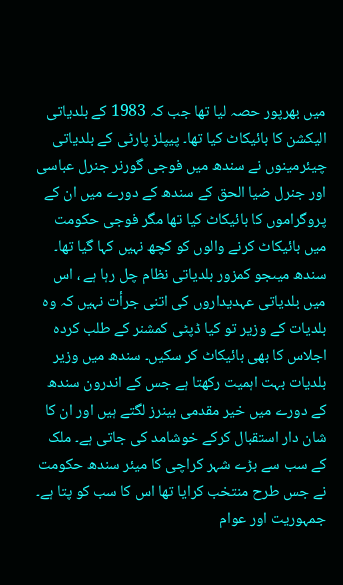میں بھرپور حصہ لیا تھا جب کہ 1983 کے بلدیاتی الیکشن کا بائیکاٹ کیا تھا۔ پیپلز پارٹی کے بلدیاتی چیئرمینوں نے سندھ میں فوجی گورنر جنرل عباسی اور جنرل ضیا الحق کے سندھ کے دورے میں ان کے پروگراموں کا بائیکاٹ کیا تھا مگر فوجی حکومت میں بائیکاٹ کرنے والوں کو کچھ نہیں کہا گیا تھا۔ سندھ میںجو کمزور بلدیاتی نظام چل رہا ہے ، اس میں بلدیاتی عہدیداروں کی اتنی جرأت نہیں کہ وہ بلدیات کے وزیر تو کیا ڈپٹی کمشنر کے طلب کردہ اجلاس کا بھی بائیکاٹ کر سکیں۔ سندھ میں وزیر بلدیات بہت اہمیت رکھتا ہے جس کے اندرون سندھ کے دورے میں خیر مقدمی بینرز لگتے ہیں اور ان کا شان دار استقبال کرکے خوشامد کی جاتی ہے۔ ملک کے سب سے بڑے شہر کراچی کا میئر سندھ حکومت نے جس طرح منتخب کرایا تھا اس کا سب کو پتا ہے۔ جمہوریت اور عوام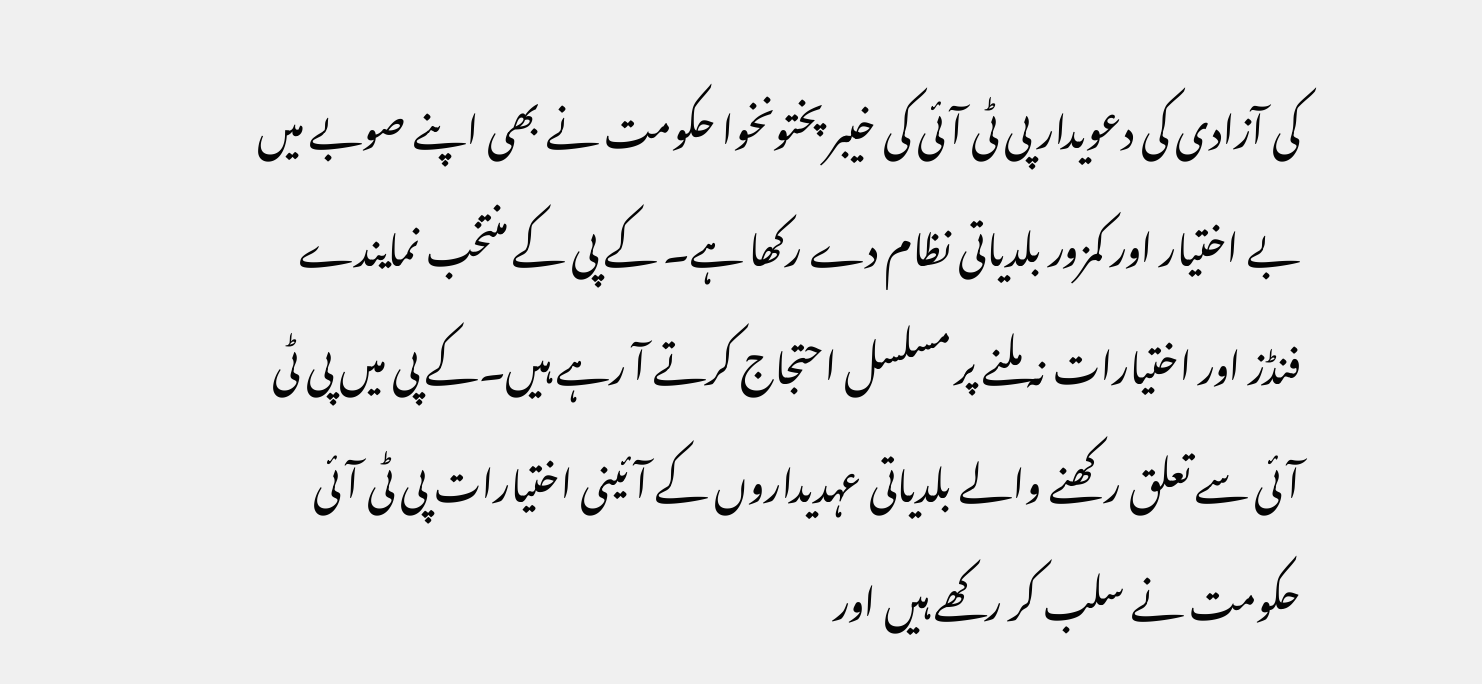کی آزادی کی دعویدار پی ٹی آئی کی خیبر پختونخوا حکومت نے بھی اپنے صوبے میں بے اختیار اور کمزور بلدیاتی نظام دے رکھا ہے۔ کے پی کے منتخب نمایندے فنڈز اور اختیارات نہ ملنے پر مسلسل احتجاج کرتے آ رہے ہیں۔کے پی میں پی ٹی آئی سے تعلق رکھنے والے بلدیاتی عہدیداروں کے آئینی اختیارات پی ٹی آئی حکومت نے سلب کر رکھے ہیں اور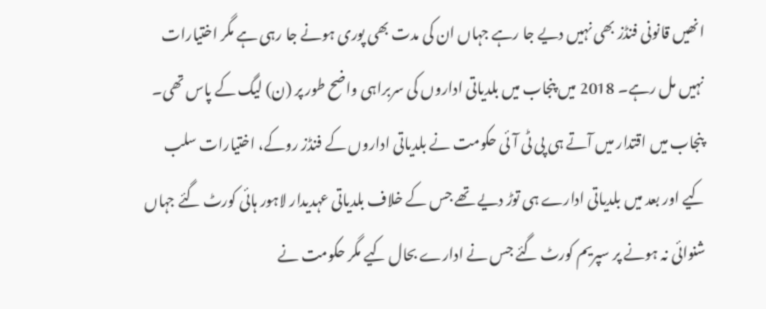انھیں قانونی فنڈز بھی نہیں دیے جا رہے جہاں ان کی مدت بھی پوری ہونے جا رہی ہے مگر اختیارات نہیں مل رہے۔ 2018 میں پنجاب میں بلدیاتی اداروں کی سربراہی واضح طور پر (ن) لیگ کے پاس تھی۔ پنجاب میں اقتدار میں آتے ہی پی ٹی آئی حکومت نے بلدیاتی اداروں کے فنڈز روکے، اختیارات سلب کیے اور بعد میں بلدیاتی ادارے ہی توڑ دیے تھے جس کے خلاف بلدیاتی عہدیدار لاہور ہائی کورٹ گئے جہاں شنوائی نہ ہونے پر سپریم کورٹ گئے جس نے ادارے بحال کیے مگر حکومت نے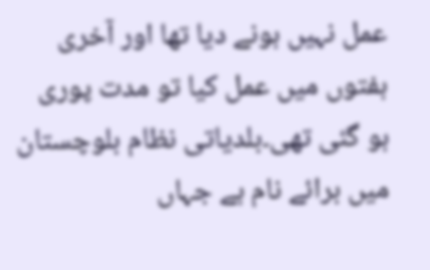عمل نہیں ہونے دیا تھا اور آخری ہفتوں میں عمل کیا تو مدت پوری ہو گئی تھی۔بلدیاتی نظام بلوچستان میں برائے نام ہے جہاں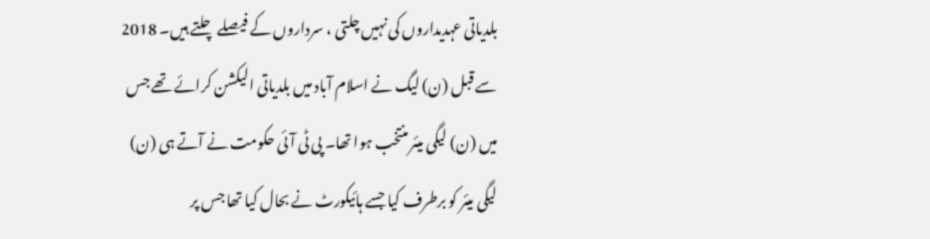بلدیاتی عہدیداروں کی نہیں چلتی ، سرداروں کے فیصلے چلتے ہیں۔ 2018 سے قبل (ن) لیگ نے اسلام آباد میں بلدیاتی الیکشن کرائے تھے جس میں (ن) لیگی میئر منتخب ہوا تھا۔ پی ٹی آئی حکومت نے آتے ہی (ن) لیگی میئر کو برطرف کیا جسے ہائیکورٹ نے بحال کیا تھا جس پر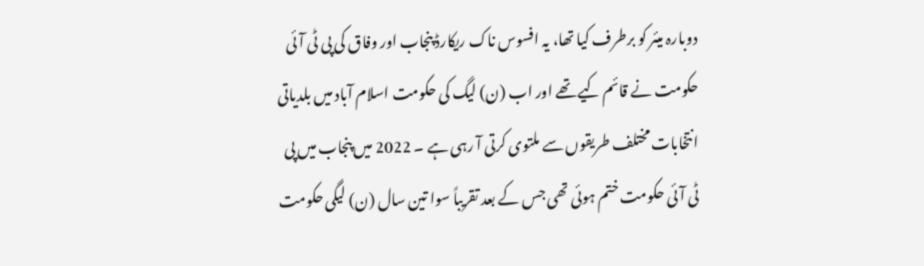دوبارہ میئر کو برطرف کیا تھا، یہ افسوس ناک ریکارڈ پنجاب اور وفاق کی پی ٹی آئی حکومت نے قائم کیے تھے اور اب (ن) لیگ کی حکومت اسلام آباد میں بلدیاتی انتخابات مختلف طریقوں سے ملتوی کرتی آ رہی ہے ۔ 2022 میں پنجاب میں پی ٹی آئی حکومت ختم ہوئی تھی جس کے بعد تقریباً سوا تین سال (ن) لیگی حکومت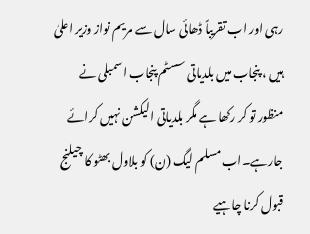رہی اور اب تقریباً ڈھائی سال سے مریم نواز وزیر اعلیٰ ہیں ، پنجاب میں بلدیاتی سسٹم پنجاب اسمبلی نے منظور تو کر رکھا ہے مگر بلدیاتی الیکشن نہیں کرائے جارہے۔اب مسلم لیگ (ن) کو بلاول بھٹو کا چیلنج قبول کرنا چاہیے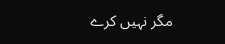مگر نہیں کرے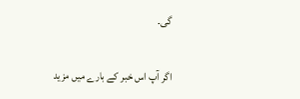گی۔

اگر آپ اس خبر کے بارے میں مزید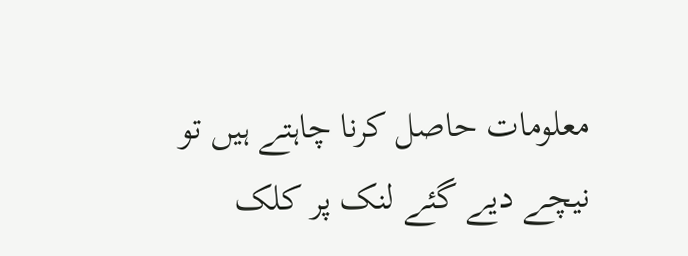معلومات حاصل کرنا چاہتے ہیں تو نیچے دیے گئے لنک پر کلک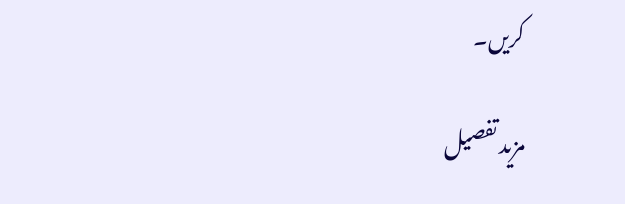کریں۔

مزید تفصیل